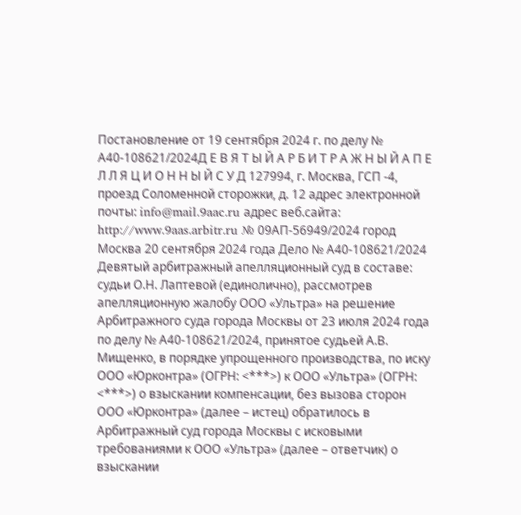Постановление от 19 сентября 2024 г. по делу № А40-108621/2024Д Е В Я Т Ы Й А Р Б И Т Р А Ж Н Ы Й А П Е Л Л Я Ц И О Н Н Ы Й С У Д 127994, г. Москва, ГСП -4, проезд Соломенной сторожки, д. 12 адрес электронной почты: info@mail.9aac.ru адрес веб.сайта: http://www.9aas.arbitr.ru № 09АП-56949/2024 город Москва 20 сентября 2024 года Дело № А40-108621/2024 Девятый арбитражный апелляционный суд в составе: судьи О.Н. Лаптевой (единолично), рассмотрев апелляционную жалобу ООО «Ультра» на решение Арбитражного суда города Москвы от 23 июля 2024 года по делу № А40-108621/2024, принятое судьей А.В. Мищенко, в порядке упрощенного производства, по иску ООО «Юрконтра» (ОГРН: <***>) к ООО «Ультра» (ОГРН: <***>) о взыскании компенсации, без вызова сторон ООО «Юрконтра» (далее – истец) обратилось в Арбитражный суд города Москвы с исковыми требованиями к ООО «Ультра» (далее – ответчик) о взыскании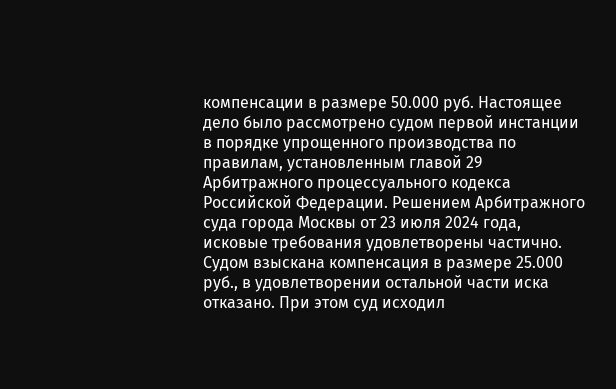компенсации в размере 50.000 руб. Настоящее дело было рассмотрено судом первой инстанции в порядке упрощенного производства по правилам, установленным главой 29 Арбитражного процессуального кодекса Российской Федерации. Решением Арбитражного суда города Москвы от 23 июля 2024 года, исковые требования удовлетворены частично. Судом взыскана компенсация в размере 25.000 руб., в удовлетворении остальной части иска отказано. При этом суд исходил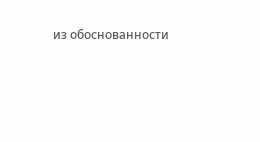из обоснованности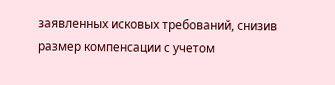заявленных исковых требований, снизив размер компенсации с учетом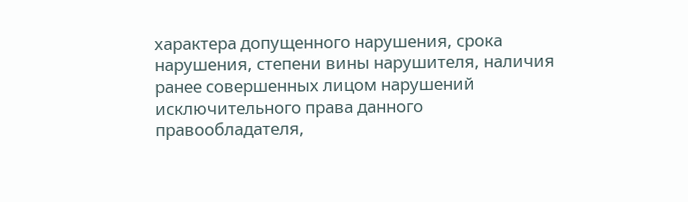характера допущенного нарушения, срока нарушения, степени вины нарушителя, наличия ранее совершенных лицом нарушений исключительного права данного правообладателя,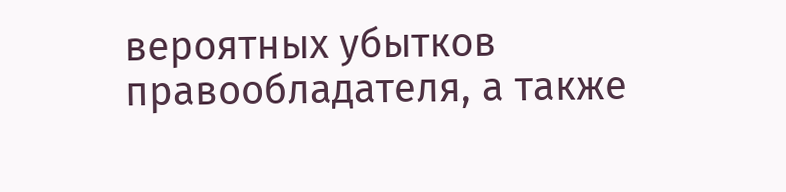вероятных убытков правообладателя, а также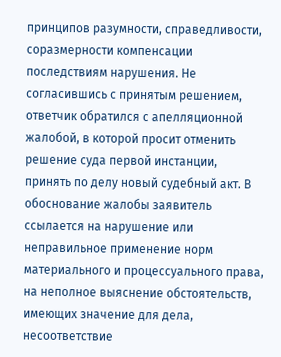принципов разумности, справедливости, соразмерности компенсации последствиям нарушения. Не согласившись с принятым решением, ответчик обратился с апелляционной жалобой, в которой просит отменить решение суда первой инстанции, принять по делу новый судебный акт. В обоснование жалобы заявитель ссылается на нарушение или неправильное применение норм материального и процессуального права, на неполное выяснение обстоятельств, имеющих значение для дела, несоответствие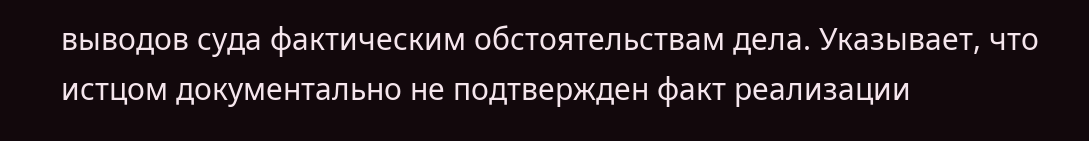выводов суда фактическим обстоятельствам дела. Указывает, что истцом документально не подтвержден факт реализации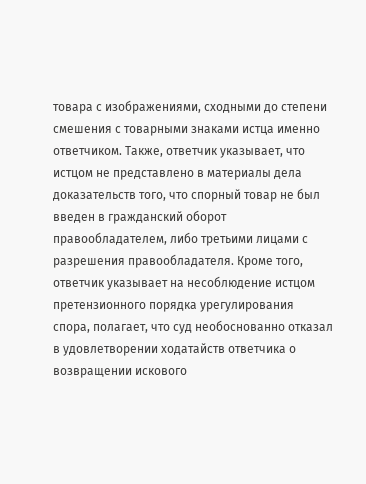товара с изображениями, сходными до степени смешения с товарными знаками истца именно ответчиком. Также, ответчик указывает, что истцом не представлено в материалы дела доказательств того, что спорный товар не был введен в гражданский оборот правообладателем, либо третьими лицами с разрешения правообладателя. Кроме того, ответчик указывает на несоблюдение истцом претензионного порядка урегулирования спора, полагает, что суд необоснованно отказал в удовлетворении ходатайств ответчика о возвращении искового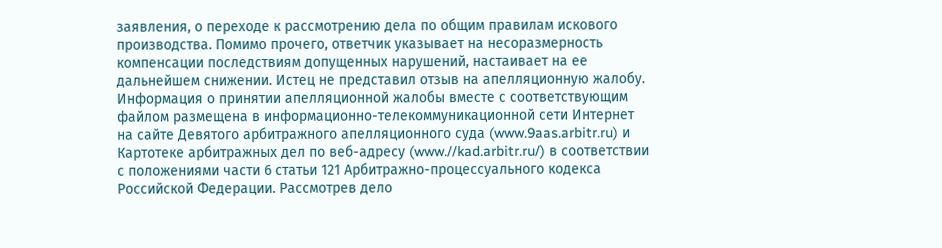заявления, о переходе к рассмотрению дела по общим правилам искового производства. Помимо прочего, ответчик указывает на несоразмерность компенсации последствиям допущенных нарушений, настаивает на ее дальнейшем снижении. Истец не представил отзыв на апелляционную жалобу. Информация о принятии апелляционной жалобы вместе с соответствующим файлом размещена в информационно-телекоммуникационной сети Интернет на сайте Девятого арбитражного апелляционного суда (www.9aas.arbitr.ru) и Картотеке арбитражных дел по веб-адресу (www.//kad.arbitr.ru/) в соответствии с положениями части 6 статьи 121 Арбитражно-процессуального кодекса Российской Федерации. Рассмотрев дело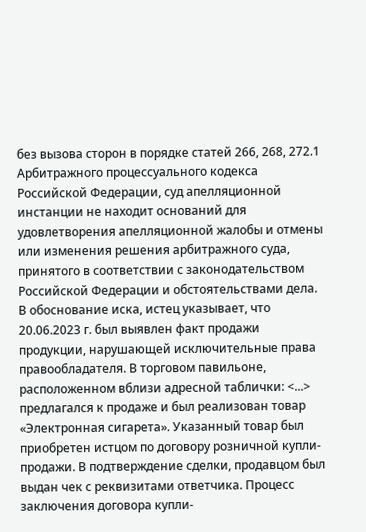без вызова сторон в порядке статей 266, 268, 272.1 Арбитражного процессуального кодекса Российской Федерации, суд апелляционной инстанции не находит оснований для удовлетворения апелляционной жалобы и отмены или изменения решения арбитражного суда, принятого в соответствии с законодательством Российской Федерации и обстоятельствами дела. В обоснование иска, истец указывает, что 20.06.2023 г. был выявлен факт продажи продукции, нарушающей исключительные права правообладателя. В торговом павильоне, расположенном вблизи адресной таблички: <...> предлагался к продаже и был реализован товар «Электронная сигарета». Указанный товар был приобретен истцом по договору розничной купли-продажи. В подтверждение сделки, продавцом был выдан чек с реквизитами ответчика. Процесс заключения договора купли-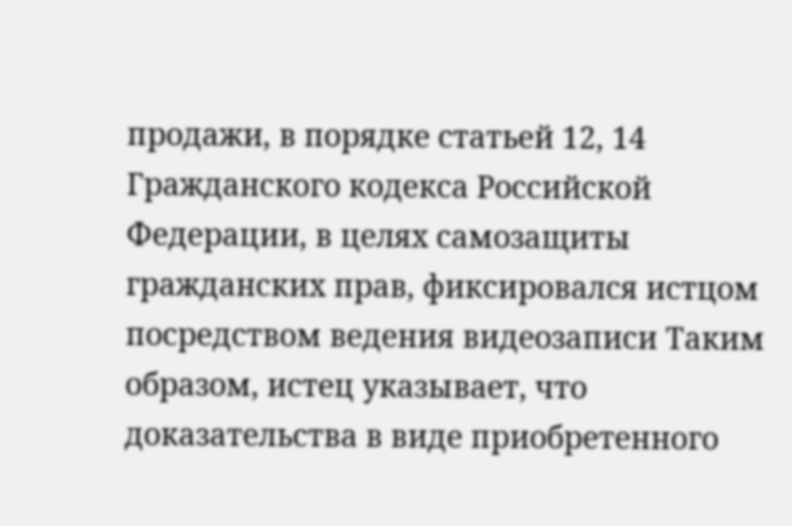продажи, в порядке статьей 12, 14 Гражданского кодекса Российской Федерации, в целях самозащиты гражданских прав, фиксировался истцом посредством ведения видеозаписи Таким образом, истец указывает, что доказательства в виде приобретенного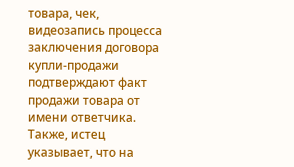товара, чек, видеозапись процесса заключения договора купли-продажи подтверждают факт продажи товара от имени ответчика. Также, истец указывает, что на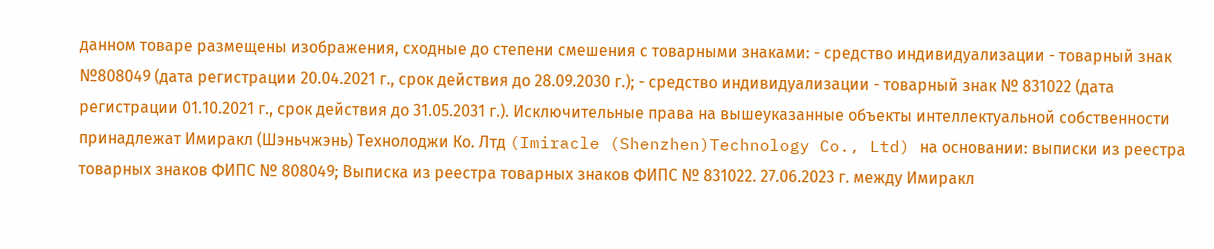данном товаре размещены изображения, сходные до степени смешения с товарными знаками: - средство индивидуализации - товарный знак №808049 (дата регистрации 20.04.2021 г., срок действия до 28.09.2030 г.); - средство индивидуализации - товарный знак № 831022 (дата регистрации 01.10.2021 г., срок действия до 31.05.2031 г.). Исключительные права на вышеуказанные объекты интеллектуальной собственности принадлежат Имиракл (Шэньчжэнь) Технолоджи Ко. Лтд (Imiracle (Shenzhen)Technology Co., Ltd) на основании: выписки из реестра товарных знаков ФИПС № 808049; Выписка из реестра товарных знаков ФИПС № 831022. 27.06.2023 г. между Имиракл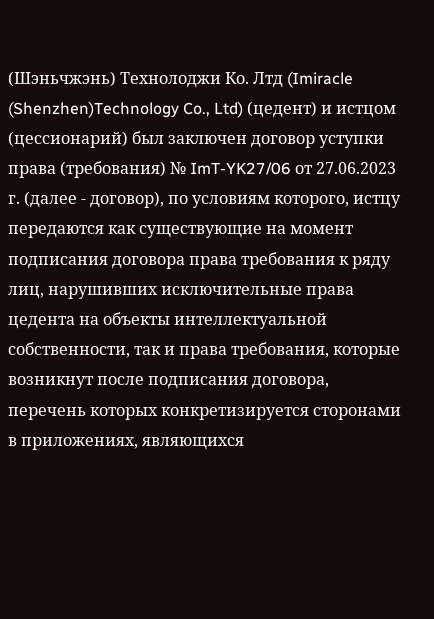(Шэньчжэнь) Технолоджи Ко. Лтд (Imiracle (Shenzhen)Technology Co., Ltd) (цедент) и истцом (цессионарий) был заключен договор уступки права (требования) № ImT-YK27/06 от 27.06.2023 г. (далее - договор), по условиям которого, истцу передаются как существующие на момент подписания договора права требования к ряду лиц, нарушивших исключительные права цедента на объекты интеллектуальной собственности, так и права требования, которые возникнут после подписания договора, перечень которых конкретизируется сторонами в приложениях, являющихся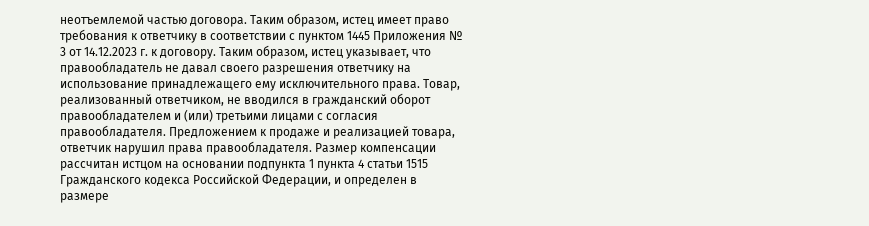неотъемлемой частью договора. Таким образом, истец имеет право требования к ответчику в соответствии с пунктом 1445 Приложения № 3 от 14.12.2023 г. к договору. Таким образом, истец указывает, что правообладатель не давал своего разрешения ответчику на использование принадлежащего ему исключительного права. Товар, реализованный ответчиком, не вводился в гражданский оборот правообладателем и (или) третьими лицами с согласия правообладателя. Предложением к продаже и реализацией товара, ответчик нарушил права правообладателя. Размер компенсации рассчитан истцом на основании подпункта 1 пункта 4 статьи 1515 Гражданского кодекса Российской Федерации, и определен в размере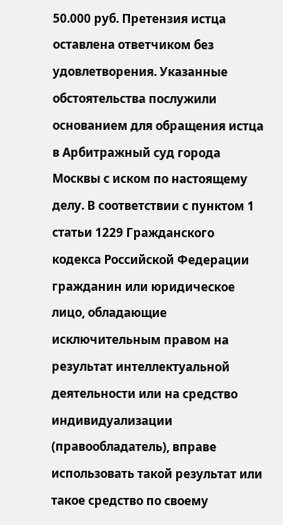50.000 руб. Претензия истца оставлена ответчиком без удовлетворения. Указанные обстоятельства послужили основанием для обращения истца в Арбитражный суд города Москвы с иском по настоящему делу. В соответствии с пунктом 1 статьи 1229 Гражданского кодекса Российской Федерации гражданин или юридическое лицо, обладающие исключительным правом на результат интеллектуальной деятельности или на средство индивидуализации (правообладатель), вправе использовать такой результат или такое средство по своему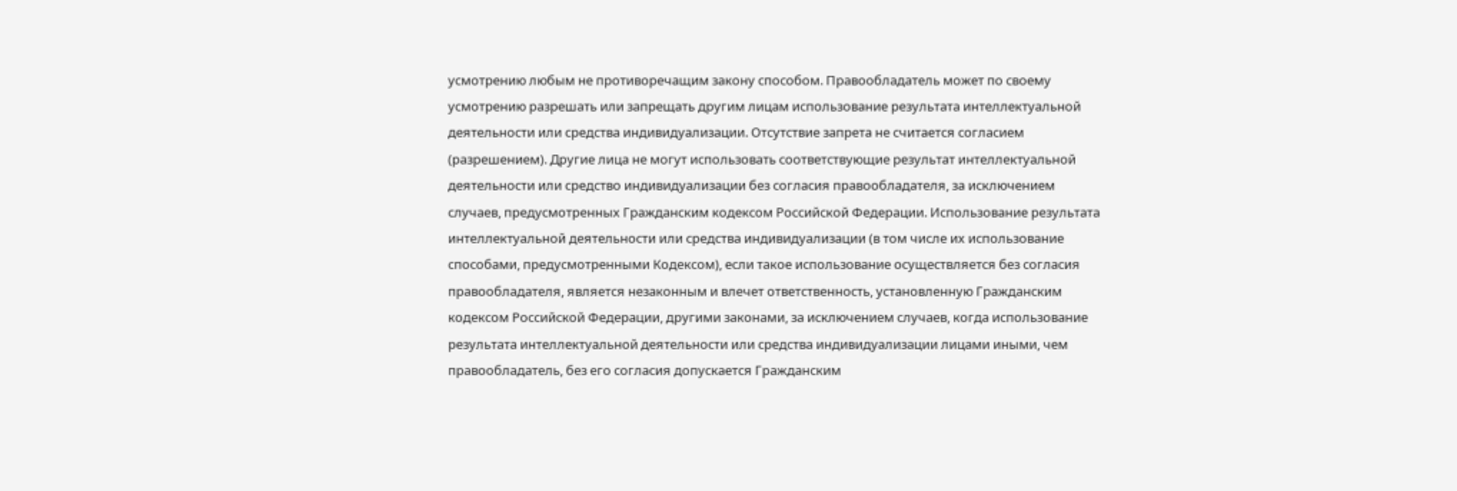усмотрению любым не противоречащим закону способом. Правообладатель может по своему усмотрению разрешать или запрещать другим лицам использование результата интеллектуальной деятельности или средства индивидуализации. Отсутствие запрета не считается согласием (разрешением). Другие лица не могут использовать соответствующие результат интеллектуальной деятельности или средство индивидуализации без согласия правообладателя, за исключением случаев, предусмотренных Гражданским кодексом Российской Федерации. Использование результата интеллектуальной деятельности или средства индивидуализации (в том числе их использование способами, предусмотренными Кодексом), если такое использование осуществляется без согласия правообладателя, является незаконным и влечет ответственность, установленную Гражданским кодексом Российской Федерации, другими законами, за исключением случаев, когда использование результата интеллектуальной деятельности или средства индивидуализации лицами иными, чем правообладатель, без его согласия допускается Гражданским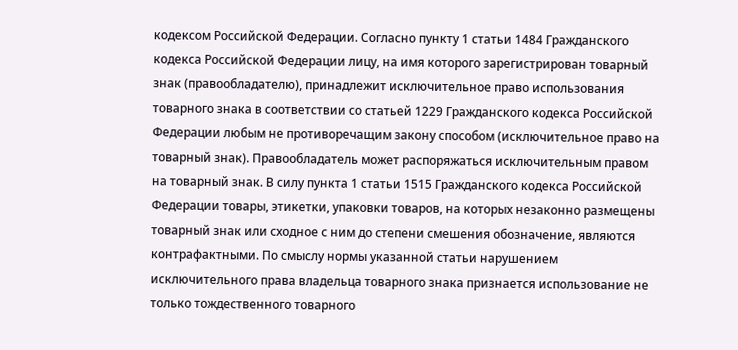кодексом Российской Федерации. Согласно пункту 1 статьи 1484 Гражданского кодекса Российской Федерации лицу, на имя которого зарегистрирован товарный знак (правообладателю), принадлежит исключительное право использования товарного знака в соответствии со статьей 1229 Гражданского кодекса Российской Федерации любым не противоречащим закону способом (исключительное право на товарный знак). Правообладатель может распоряжаться исключительным правом на товарный знак. В силу пункта 1 статьи 1515 Гражданского кодекса Российской Федерации товары, этикетки, упаковки товаров, на которых незаконно размещены товарный знак или сходное с ним до степени смешения обозначение, являются контрафактными. По смыслу нормы указанной статьи нарушением исключительного права владельца товарного знака признается использование не только тождественного товарного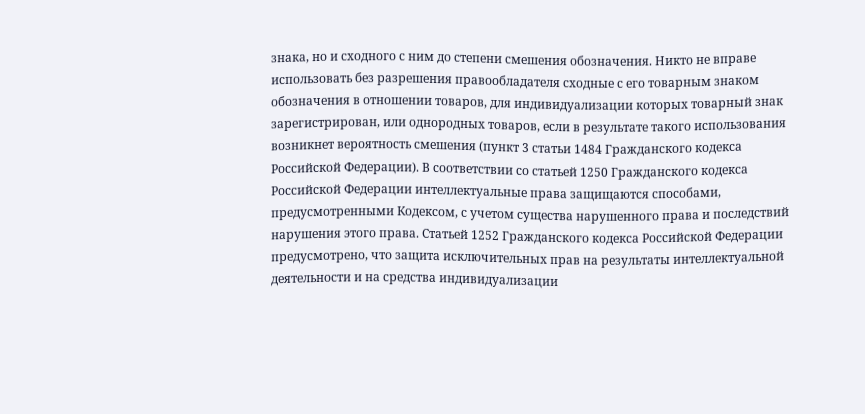знака, но и сходного с ним до степени смешения обозначения. Никто не вправе использовать без разрешения правообладателя сходные с его товарным знаком обозначения в отношении товаров, для индивидуализации которых товарный знак зарегистрирован, или однородных товаров, если в результате такого использования возникнет вероятность смешения (пункт 3 статьи 1484 Гражданского кодекса Российской Федерации). В соответствии со статьей 1250 Гражданского кодекса Российской Федерации интеллектуальные права защищаются способами, предусмотренными Кодексом, с учетом существа нарушенного права и последствий нарушения этого права. Статьей 1252 Гражданского кодекса Российской Федерации предусмотрено, что защита исключительных прав на результаты интеллектуальной деятельности и на средства индивидуализации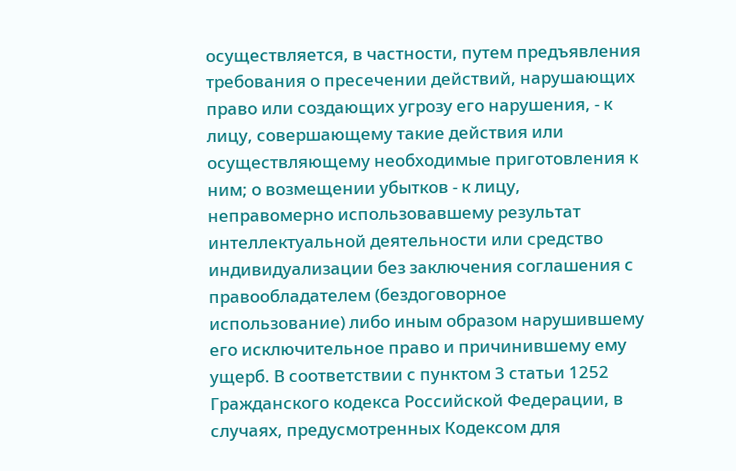осуществляется, в частности, путем предъявления требования о пресечении действий, нарушающих право или создающих угрозу его нарушения, - к лицу, совершающему такие действия или осуществляющему необходимые приготовления к ним; о возмещении убытков - к лицу, неправомерно использовавшему результат интеллектуальной деятельности или средство индивидуализации без заключения соглашения с правообладателем (бездоговорное использование) либо иным образом нарушившему его исключительное право и причинившему ему ущерб. В соответствии с пунктом 3 статьи 1252 Гражданского кодекса Российской Федерации, в случаях, предусмотренных Кодексом для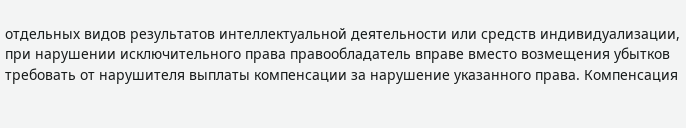отдельных видов результатов интеллектуальной деятельности или средств индивидуализации, при нарушении исключительного права правообладатель вправе вместо возмещения убытков требовать от нарушителя выплаты компенсации за нарушение указанного права. Компенсация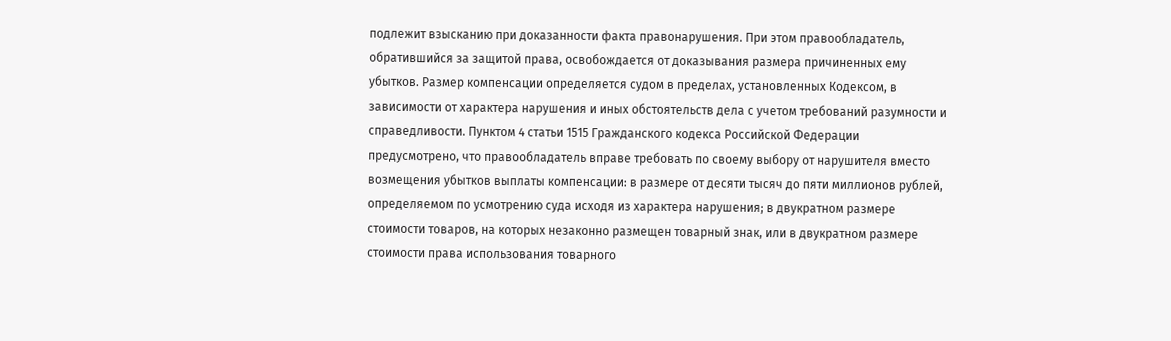подлежит взысканию при доказанности факта правонарушения. При этом правообладатель, обратившийся за защитой права, освобождается от доказывания размера причиненных ему убытков. Размер компенсации определяется судом в пределах, установленных Кодексом, в зависимости от характера нарушения и иных обстоятельств дела с учетом требований разумности и справедливости. Пунктом 4 статьи 1515 Гражданского кодекса Российской Федерации предусмотрено, что правообладатель вправе требовать по своему выбору от нарушителя вместо возмещения убытков выплаты компенсации: в размере от десяти тысяч до пяти миллионов рублей, определяемом по усмотрению суда исходя из характера нарушения; в двукратном размере стоимости товаров, на которых незаконно размещен товарный знак, или в двукратном размере стоимости права использования товарного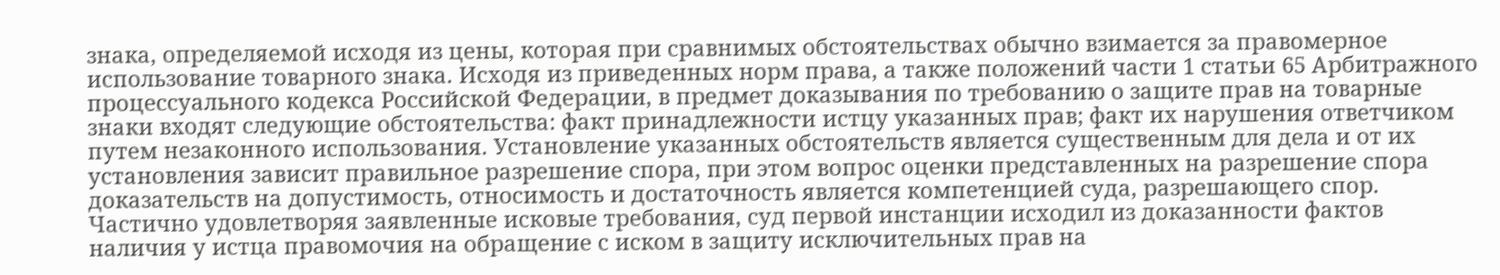знака, определяемой исходя из цены, которая при сравнимых обстоятельствах обычно взимается за правомерное использование товарного знака. Исходя из приведенных норм права, а также положений части 1 статьи 65 Арбитражного процессуального кодекса Российской Федерации, в предмет доказывания по требованию о защите прав на товарные знаки входят следующие обстоятельства: факт принадлежности истцу указанных прав; факт их нарушения ответчиком путем незаконного использования. Установление указанных обстоятельств является существенным для дела и от их установления зависит правильное разрешение спора, при этом вопрос оценки представленных на разрешение спора доказательств на допустимость, относимость и достаточность является компетенцией суда, разрешающего спор. Частично удовлетворяя заявленные исковые требования, суд первой инстанции исходил из доказанности фактов наличия у истца правомочия на обращение с иском в защиту исключительных прав на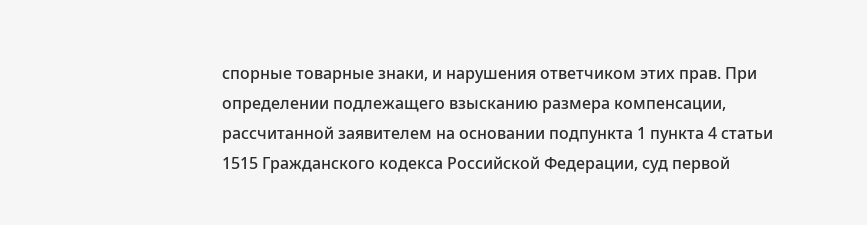спорные товарные знаки, и нарушения ответчиком этих прав. При определении подлежащего взысканию размера компенсации, рассчитанной заявителем на основании подпункта 1 пункта 4 статьи 1515 Гражданского кодекса Российской Федерации, суд первой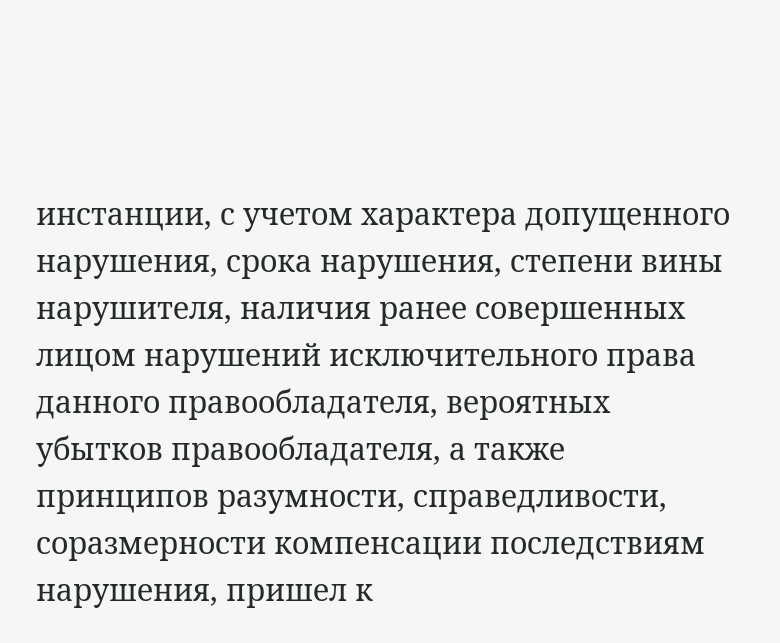инстанции, с учетом характера допущенного нарушения, срока нарушения, степени вины нарушителя, наличия ранее совершенных лицом нарушений исключительного права данного правообладателя, вероятных убытков правообладателя, а также принципов разумности, справедливости, соразмерности компенсации последствиям нарушения, пришел к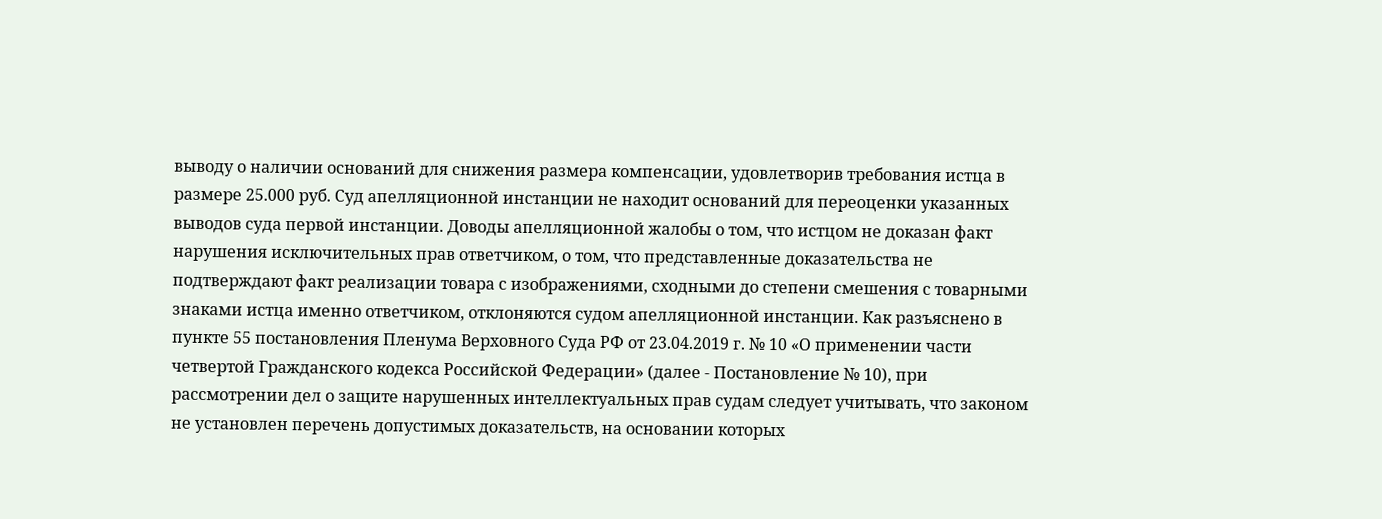выводу о наличии оснований для снижения размера компенсации, удовлетворив требования истца в размере 25.000 руб. Суд апелляционной инстанции не находит оснований для переоценки указанных выводов суда первой инстанции. Доводы апелляционной жалобы о том, что истцом не доказан факт нарушения исключительных прав ответчиком, о том, что представленные доказательства не подтверждают факт реализации товара с изображениями, сходными до степени смешения с товарными знаками истца именно ответчиком, отклоняются судом апелляционной инстанции. Как разъяснено в пункте 55 постановления Пленума Верховного Суда РФ от 23.04.2019 г. № 10 «О применении части четвертой Гражданского кодекса Российской Федерации» (далее - Постановление № 10), при рассмотрении дел о защите нарушенных интеллектуальных прав судам следует учитывать, что законом не установлен перечень допустимых доказательств, на основании которых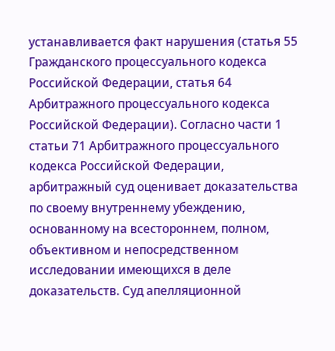устанавливается факт нарушения (статья 55 Гражданского процессуального кодекса Российской Федерации, статья 64 Арбитражного процессуального кодекса Российской Федерации). Согласно части 1 статьи 71 Арбитражного процессуального кодекса Российской Федерации, арбитражный суд оценивает доказательства по своему внутреннему убеждению, основанному на всестороннем, полном, объективном и непосредственном исследовании имеющихся в деле доказательств. Суд апелляционной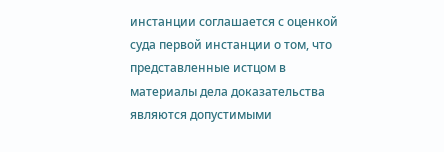инстанции соглашается с оценкой суда первой инстанции о том, что представленные истцом в материалы дела доказательства являются допустимыми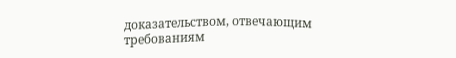доказательством, отвечающим требованиям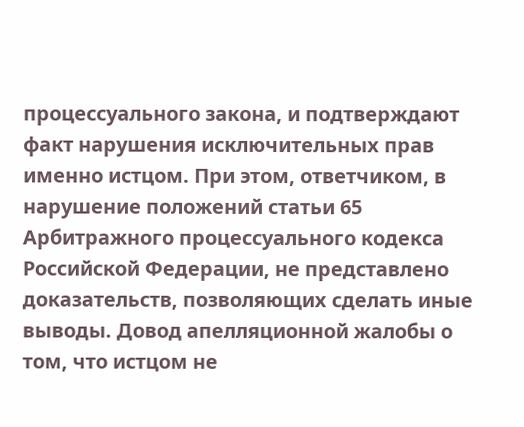процессуального закона, и подтверждают факт нарушения исключительных прав именно истцом. При этом, ответчиком, в нарушение положений статьи 65 Арбитражного процессуального кодекса Российской Федерации, не представлено доказательств, позволяющих сделать иные выводы. Довод апелляционной жалобы о том, что истцом не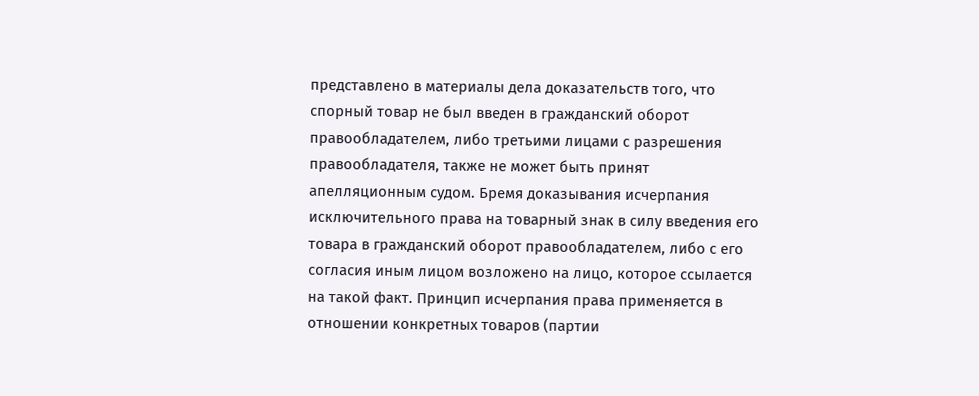представлено в материалы дела доказательств того, что спорный товар не был введен в гражданский оборот правообладателем, либо третьими лицами с разрешения правообладателя, также не может быть принят апелляционным судом. Бремя доказывания исчерпания исключительного права на товарный знак в силу введения его товара в гражданский оборот правообладателем, либо с его согласия иным лицом возложено на лицо, которое ссылается на такой факт. Принцип исчерпания права применяется в отношении конкретных товаров (партии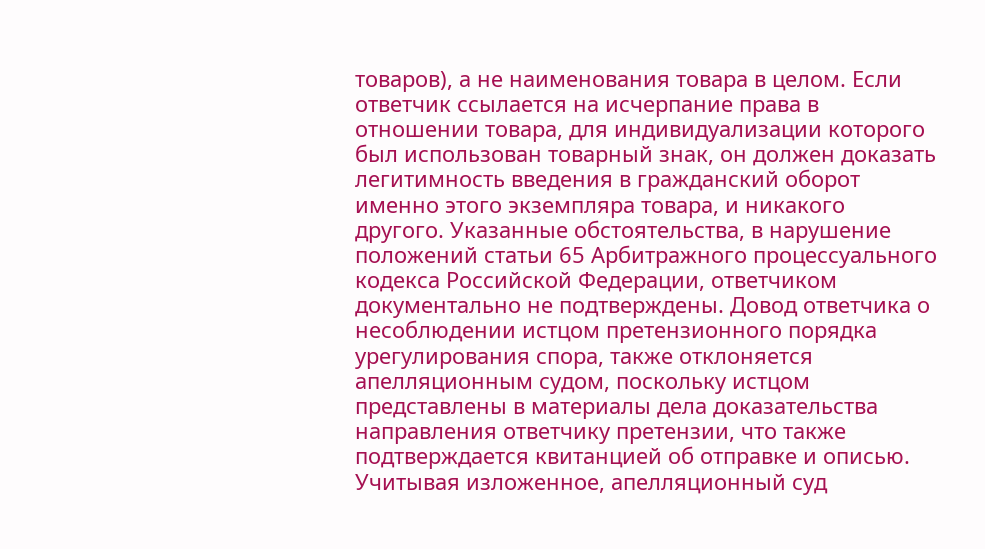товаров), а не наименования товара в целом. Если ответчик ссылается на исчерпание права в отношении товара, для индивидуализации которого был использован товарный знак, он должен доказать легитимность введения в гражданский оборот именно этого экземпляра товара, и никакого другого. Указанные обстоятельства, в нарушение положений статьи 65 Арбитражного процессуального кодекса Российской Федерации, ответчиком документально не подтверждены. Довод ответчика о несоблюдении истцом претензионного порядка урегулирования спора, также отклоняется апелляционным судом, поскольку истцом представлены в материалы дела доказательства направления ответчику претензии, что также подтверждается квитанцией об отправке и описью. Учитывая изложенное, апелляционный суд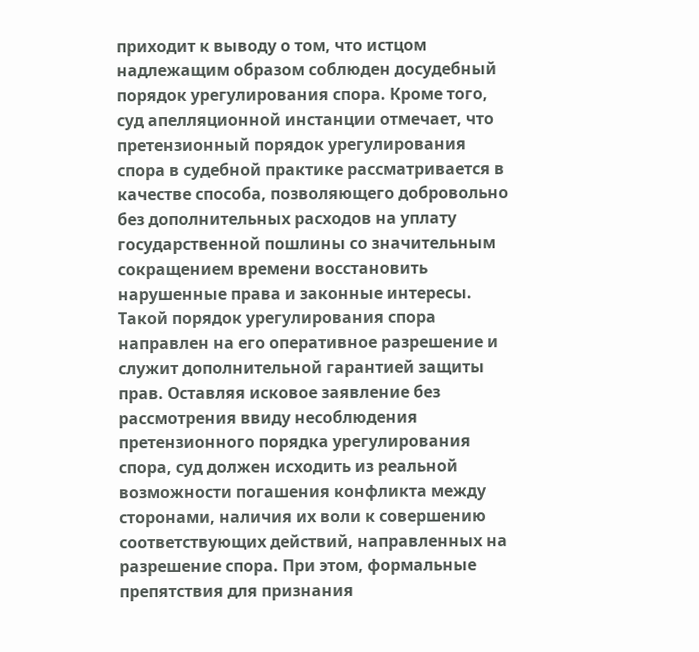приходит к выводу о том, что истцом надлежащим образом соблюден досудебный порядок урегулирования спора. Кроме того, суд апелляционной инстанции отмечает, что претензионный порядок урегулирования спора в судебной практике рассматривается в качестве способа, позволяющего добровольно без дополнительных расходов на уплату государственной пошлины со значительным сокращением времени восстановить нарушенные права и законные интересы. Такой порядок урегулирования спора направлен на его оперативное разрешение и служит дополнительной гарантией защиты прав. Оставляя исковое заявление без рассмотрения ввиду несоблюдения претензионного порядка урегулирования спора, суд должен исходить из реальной возможности погашения конфликта между сторонами, наличия их воли к совершению соответствующих действий, направленных на разрешение спора. При этом, формальные препятствия для признания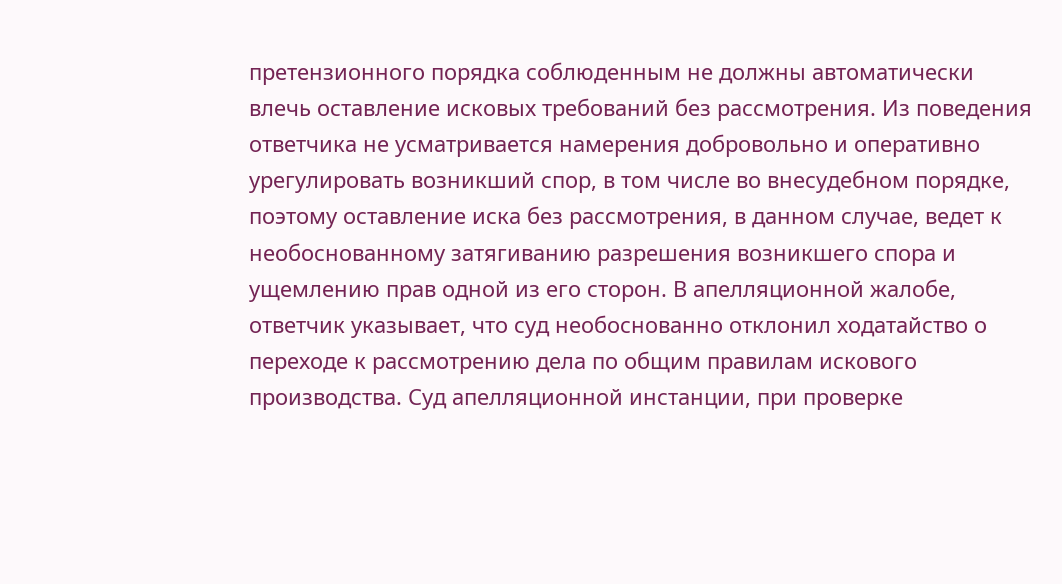претензионного порядка соблюденным не должны автоматически влечь оставление исковых требований без рассмотрения. Из поведения ответчика не усматривается намерения добровольно и оперативно урегулировать возникший спор, в том числе во внесудебном порядке, поэтому оставление иска без рассмотрения, в данном случае, ведет к необоснованному затягиванию разрешения возникшего спора и ущемлению прав одной из его сторон. В апелляционной жалобе, ответчик указывает, что суд необоснованно отклонил ходатайство о переходе к рассмотрению дела по общим правилам искового производства. Суд апелляционной инстанции, при проверке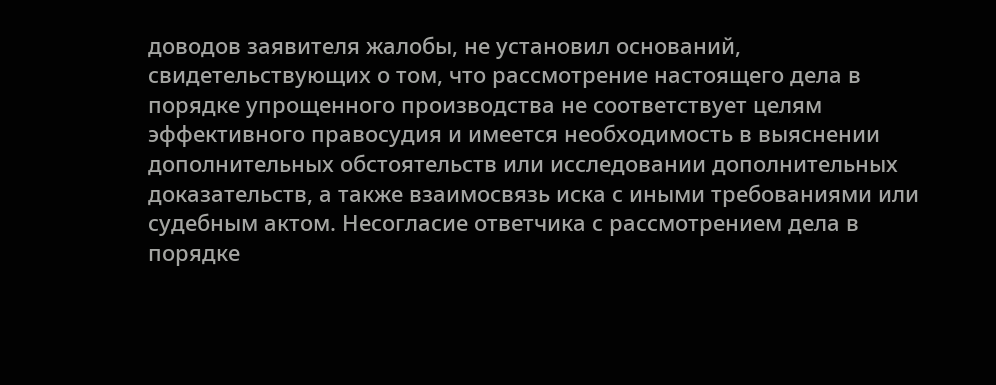доводов заявителя жалобы, не установил оснований, свидетельствующих о том, что рассмотрение настоящего дела в порядке упрощенного производства не соответствует целям эффективного правосудия и имеется необходимость в выяснении дополнительных обстоятельств или исследовании дополнительных доказательств, а также взаимосвязь иска с иными требованиями или судебным актом. Несогласие ответчика с рассмотрением дела в порядке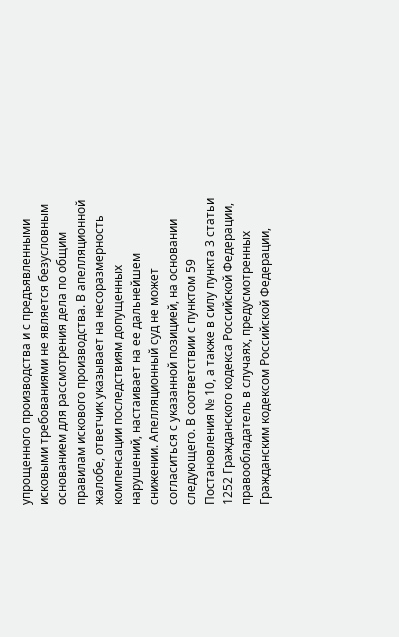упрощенного производства и с предъявленными исковыми требованиями не является безусловным основанием для рассмотрения дела по общим правилам искового производства. В апелляционной жалобе, ответчик указывает на несоразмерность компенсации последствиям допущенных нарушений, настаивает на ее дальнейшем снижении. Апелляционный суд не может согласиться с указанной позицией, на основании следующего. В соответствии с пунктом 59 Постановления № 10, а также в силу пункта 3 статьи 1252 Гражданского кодекса Российской Федерации, правообладатель в случаях, предусмотренных Гражданским кодексом Российской Федерации,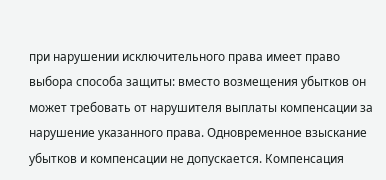при нарушении исключительного права имеет право выбора способа защиты: вместо возмещения убытков он может требовать от нарушителя выплаты компенсации за нарушение указанного права. Одновременное взыскание убытков и компенсации не допускается. Компенсация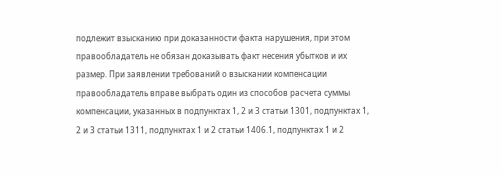подлежит взысканию при доказанности факта нарушения, при этом правообладатель не обязан доказывать факт несения убытков и их размер. При заявлении требований о взыскании компенсации правообладатель вправе выбрать один из способов расчета суммы компенсации, указанных в подпунктах 1, 2 и 3 статьи 1301, подпунктах 1, 2 и 3 статьи 1311, подпунктах 1 и 2 статьи 1406.1, подпунктах 1 и 2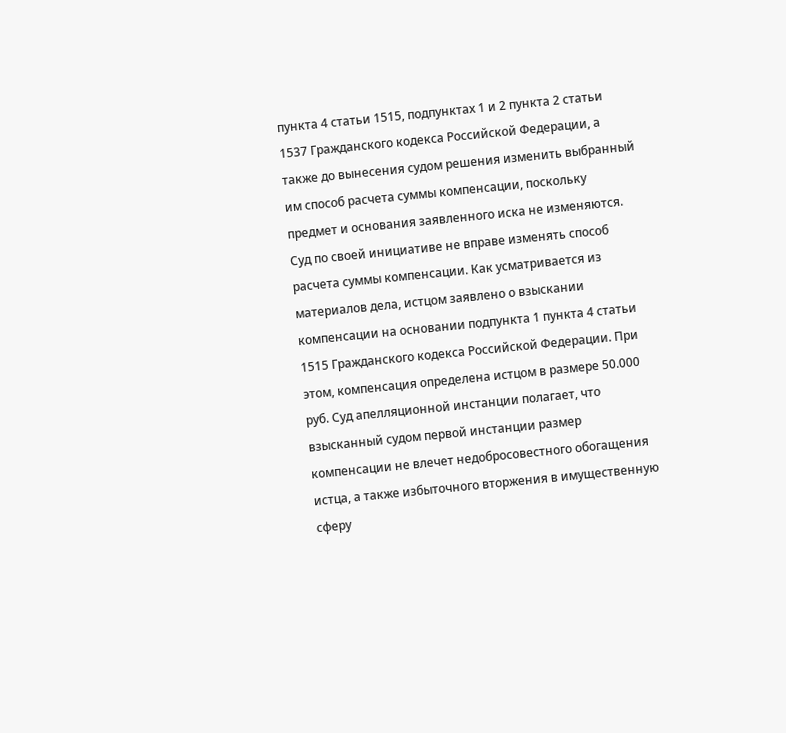пункта 4 статьи 1515, подпунктах 1 и 2 пункта 2 статьи 1537 Гражданского кодекса Российской Федерации, а также до вынесения судом решения изменить выбранный им способ расчета суммы компенсации, поскольку предмет и основания заявленного иска не изменяются. Суд по своей инициативе не вправе изменять способ расчета суммы компенсации. Как усматривается из материалов дела, истцом заявлено о взыскании компенсации на основании подпункта 1 пункта 4 статьи 1515 Гражданского кодекса Российской Федерации. При этом, компенсация определена истцом в размере 50.000 руб. Суд апелляционной инстанции полагает, что взысканный судом первой инстанции размер компенсации не влечет недобросовестного обогащения истца, а также избыточного вторжения в имущественную сферу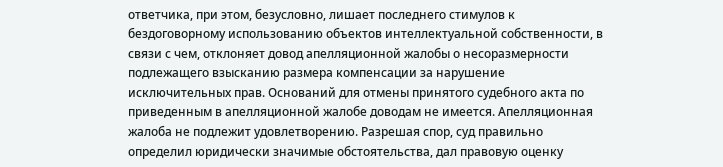ответчика, при этом, безусловно, лишает последнего стимулов к бездоговорному использованию объектов интеллектуальной собственности, в связи с чем, отклоняет довод апелляционной жалобы о несоразмерности подлежащего взысканию размера компенсации за нарушение исключительных прав. Оснований для отмены принятого судебного акта по приведенным в апелляционной жалобе доводам не имеется. Апелляционная жалоба не подлежит удовлетворению. Разрешая спор, суд правильно определил юридически значимые обстоятельства, дал правовую оценку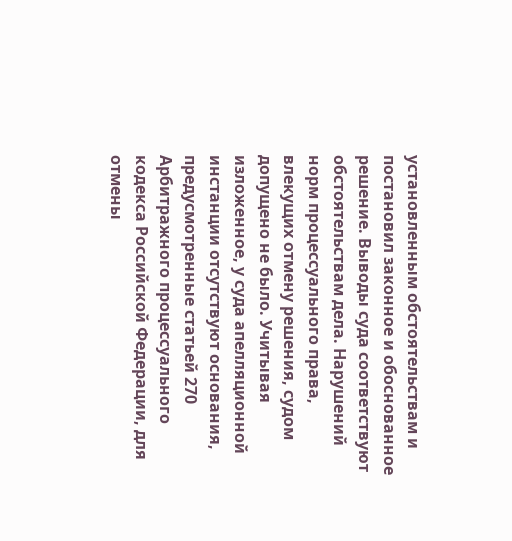установленным обстоятельствам и постановил законное и обоснованное решение. Выводы суда соответствуют обстоятельствам дела. Нарушений норм процессуального права, влекущих отмену решения, судом допущено не было. Учитывая изложенное, у суда апелляционной инстанции отсутствуют основания, предусмотренные статьей 270 Арбитражного процессуального кодекса Российской Федерации, для отмены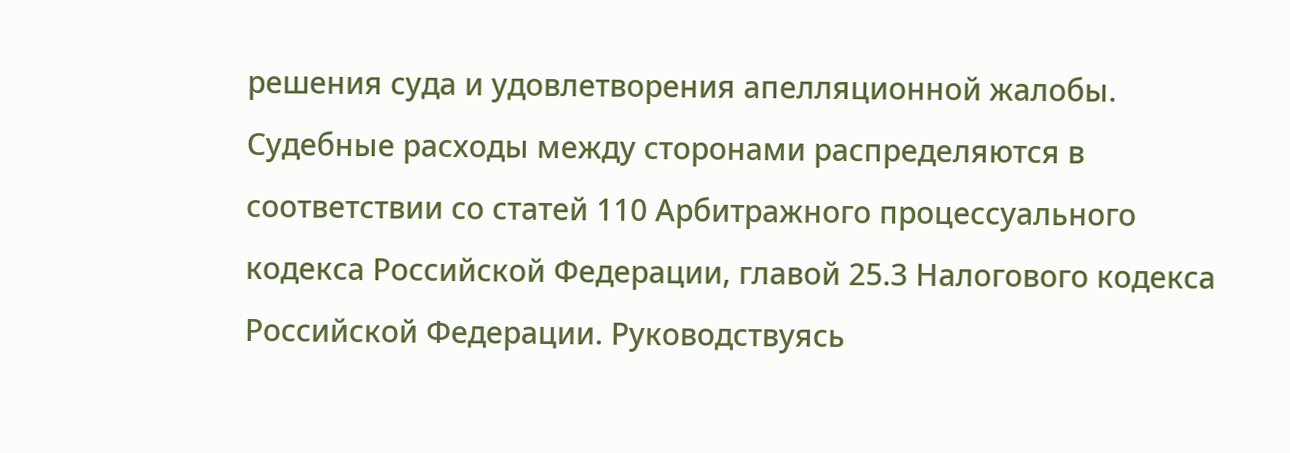решения суда и удовлетворения апелляционной жалобы. Судебные расходы между сторонами распределяются в соответствии со статей 110 Арбитражного процессуального кодекса Российской Федерации, главой 25.3 Налогового кодекса Российской Федерации. Руководствуясь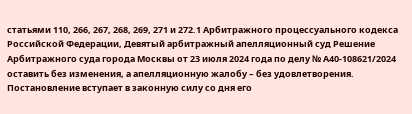статьями 110, 266, 267, 268, 269, 271 и 272.1 Арбитражного процессуального кодекса Российской Федерации, Девятый арбитражный апелляционный суд Решение Арбитражного суда города Москвы от 23 июля 2024 года по делу № А40-108621/2024 оставить без изменения, а апелляционную жалобу – без удовлетворения. Постановление вступает в законную силу со дня его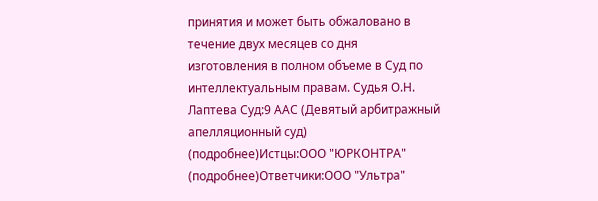принятия и может быть обжаловано в течение двух месяцев со дня изготовления в полном объеме в Суд по интеллектуальным правам. Судья О.Н. Лаптева Суд:9 ААС (Девятый арбитражный апелляционный суд) (подробнее)Истцы:ООО "ЮРКОНТРА" (подробнее)Ответчики:ООО "Ультра"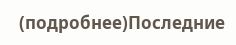(подробнее)Последние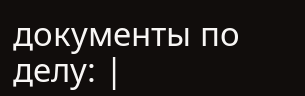документы по делу: |